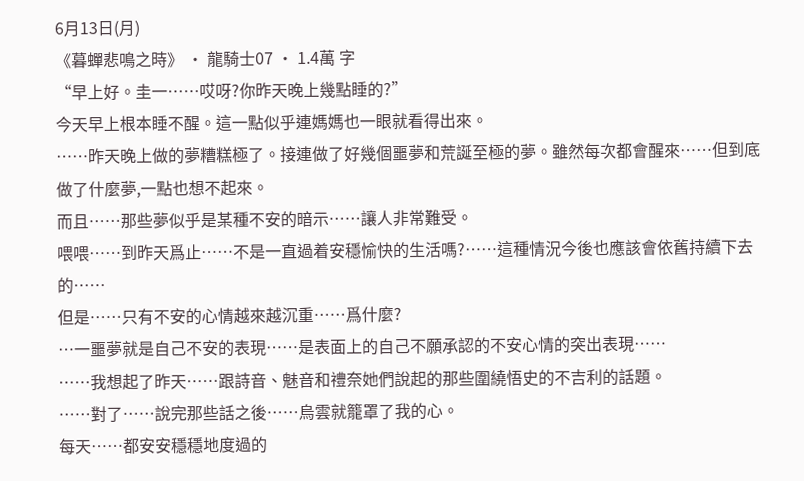6月13日(月)
《暮蟬悲鳴之時》 · 龍騎士07 · 1.4萬 字
“早上好。圭一……哎呀?你昨天晚上幾點睡的?”
今天早上根本睡不醒。這一點似乎連媽媽也一眼就看得出來。
……昨天晚上做的夢糟糕極了。接連做了好幾個噩夢和荒誕至極的夢。雖然每次都會醒來……但到底做了什麼夢,一點也想不起來。
而且……那些夢似乎是某種不安的暗示……讓人非常難受。
喂喂……到昨天爲止……不是一直過着安穩愉快的生活嗎?……這種情況今後也應該會依舊持續下去的……
但是……只有不安的心情越來越沉重……爲什麼?
…一噩夢就是自己不安的表現……是表面上的自己不願承認的不安心情的突出表現……
……我想起了昨天……跟詩音、魅音和禮奈她們說起的那些圍繞悟史的不吉利的話題。
……對了……說完那些話之後……烏雲就籠罩了我的心。
每天……都安安穩穩地度過的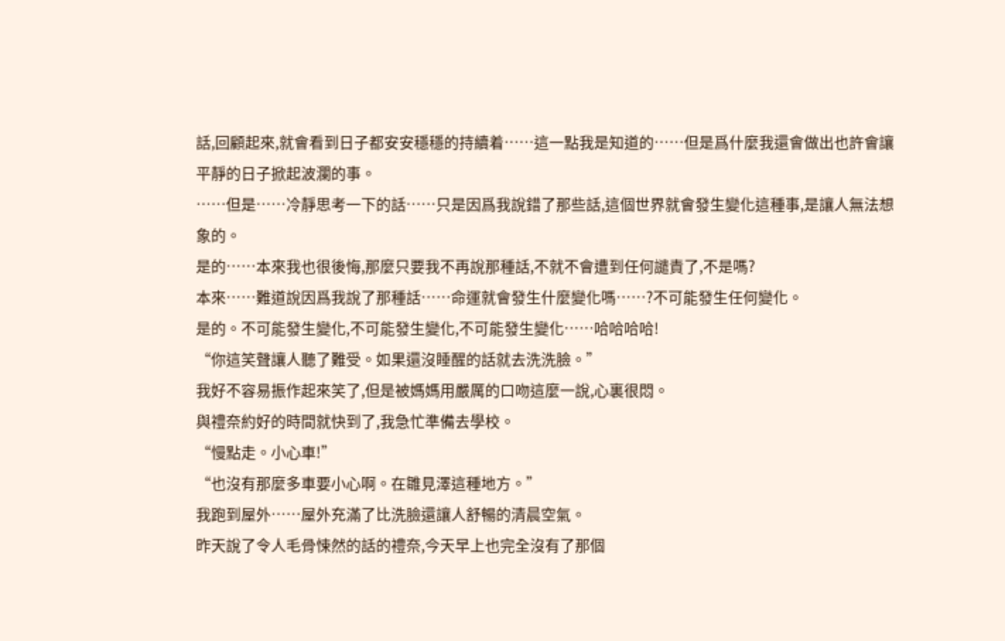話,回顧起來,就會看到日子都安安穩穩的持續着……這一點我是知道的……但是爲什麼我還會做出也許會讓平靜的日子掀起波瀾的事。
……但是……冷靜思考一下的話……只是因爲我說錯了那些話,這個世界就會發生變化這種事,是讓人無法想象的。
是的……本來我也很後悔,那麼只要我不再說那種話,不就不會遭到任何譴責了,不是嗎?
本來……難道說因爲我說了那種話……命運就會發生什麼變化嗎……?不可能發生任何變化。
是的。不可能發生變化,不可能發生變化,不可能發生變化……哈哈哈哈!
“你這笑聲讓人聽了難受。如果還沒睡醒的話就去洗洗臉。”
我好不容易振作起來笑了,但是被媽媽用嚴厲的口吻這麼一說,心裏很悶。
與禮奈約好的時間就快到了,我急忙準備去學校。
“慢點走。小心車!”
“也沒有那麼多車要小心啊。在雛見澤這種地方。”
我跑到屋外……屋外充滿了比洗臉還讓人舒暢的清晨空氣。
昨天說了令人毛骨悚然的話的禮奈,今天早上也完全沒有了那個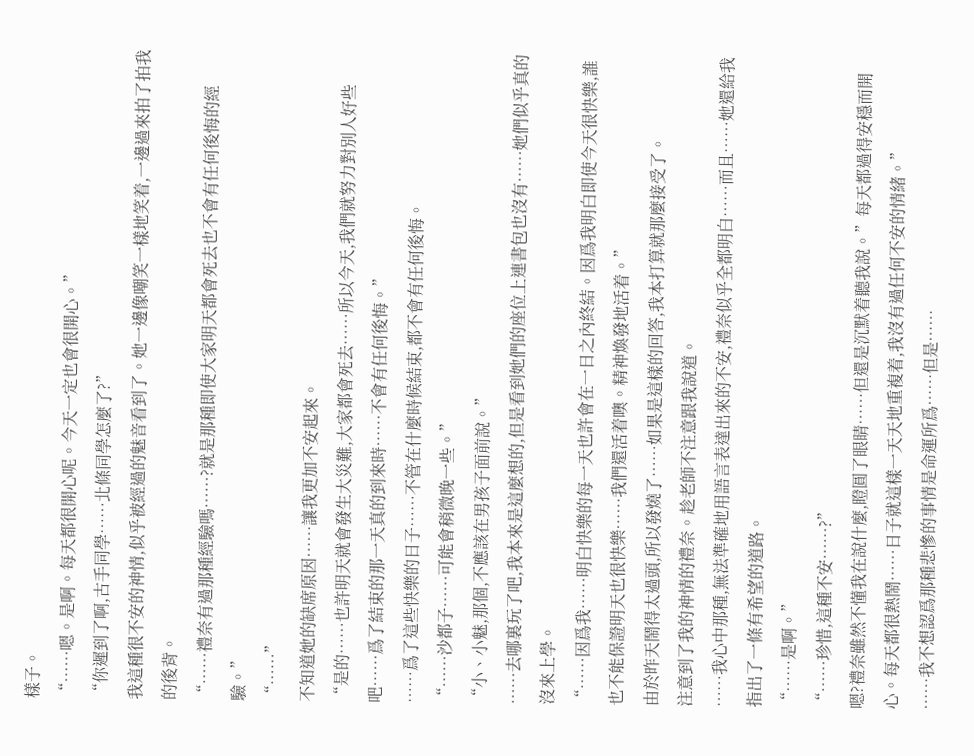樣子。
“……嗯。是啊。每天都很開心呢。今天一定也會很開心。”
“你遲到了啊,古手同學……北條同學怎麼了?”
我這種很不安的神情,似乎被經過的魅音看到了。她一邊像嘲笑一樣地笑着,一邊過來拍了拍我的後背。
“……禮奈有過那種經驗嗎……?就是那種即使大家明天都會死去也不會有任何後悔的經驗。”
“……”
不知道她的缺席原因……讓我更加不安起來。
“是的……也許明天就會發生大災難,大家都會死去……所以今天,我們就努力對別人好些吧……爲了結束的那一天真的到來時……不會有任何後悔。”
……爲了這些快樂的日子……不管在什麼時候結束,都不會有任何後悔。
“……沙都子……可能會稍微晚一些。”
“小、小魅,那個,不應該在男孩子面前說。”
……去哪裏玩了吧,我本來是這麼想的,但是看到她們的座位上連書包也沒有……她們似乎真的沒來上學。
“……因爲我……明白快樂的每一天也許會在一日之內終結。因爲我明白即使今天很快樂,誰也不能保證明天也很快樂……我們還活着噢。精神煥發地活着。”
由於昨天鬧得太過頭,所以發燒了……如果是這樣的回答,我本打算就那麼接受了。
注意到了我的神情的禮奈。趁老師不注意跟我說道。
……我心中那種,無法準確地用語言表達出來的不安,禮奈似乎全都明白……而且……她還給我指出了一條有希望的道路。
“……是啊。”
“……珍惜,這種不安……?”
嗯?禮奈雖然不懂我在說什麼,瞪圓了眼睛……但還是沉默着聽我說。”每天都過得安穩而開心。每天都很熱鬧……日子就這樣一天天地重複着,我沒有過任何不安的情緒。”
……我不想認爲那種悲慘的事情是命運所爲……但是……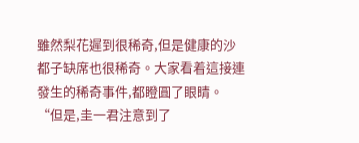雖然梨花遲到很稀奇,但是健康的沙都子缺席也很稀奇。大家看着這接連發生的稀奇事件,都瞪圓了眼睛。
“但是,圭一君注意到了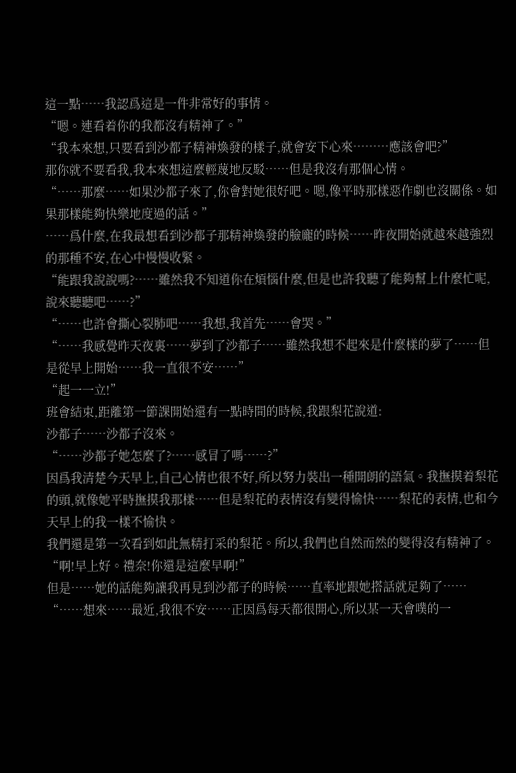這一點……我認爲這是一件非常好的事情。
“嗯。連看着你的我都沒有精神了。”
“我本來想,只要看到沙都子精神煥發的樣子,就會安下心來………應該會吧?”
那你就不要看我,我本來想這麼輕蔑地反駁……但是我沒有那個心情。
“……那麼……如果沙都子來了,你會對她很好吧。嗯,像平時那樣惡作劇也沒關係。如果那樣能夠快樂地度過的話。”
……爲什麼,在我最想看到沙都子那精神煥發的臉龐的時候……昨夜開始就越來越強烈的那種不安,在心中慢慢收緊。
“能跟我說說嗎?……雖然我不知道你在煩惱什麼,但是也許我聽了能夠幫上什麼忙呢,說來聽聽吧……?”
“……也許會撕心裂肺吧……我想,我首先……會哭。”
“……我感覺昨天夜裏……夢到了沙都子……雖然我想不起來是什麼樣的夢了……但是從早上開始……我一直很不安……”
“起一一立!”
班會結束,距離第一節課開始還有一點時間的時候,我跟梨花說道:
沙都子……沙都子沒來。
“……沙都子她怎麼了?……感冒了嗎……?”
因爲我清楚今天早上,自己心情也很不好,所以努力裝出一種開朗的語氣。我撫摸着梨花的頭,就像她平時撫摸我那樣……但是梨花的表情沒有變得愉快……梨花的表情,也和今天早上的我一樣不愉快。
我們還是第一次看到如此無精打采的梨花。所以,我們也自然而然的變得沒有精神了。
“啊!早上好。禮奈!你還是這麼早啊!”
但是……她的話能夠讓我再見到沙都子的時候……直率地跟她搭話就足夠了……
“……想來……最近,我很不安……正因爲每天都很開心,所以某一天會噗的一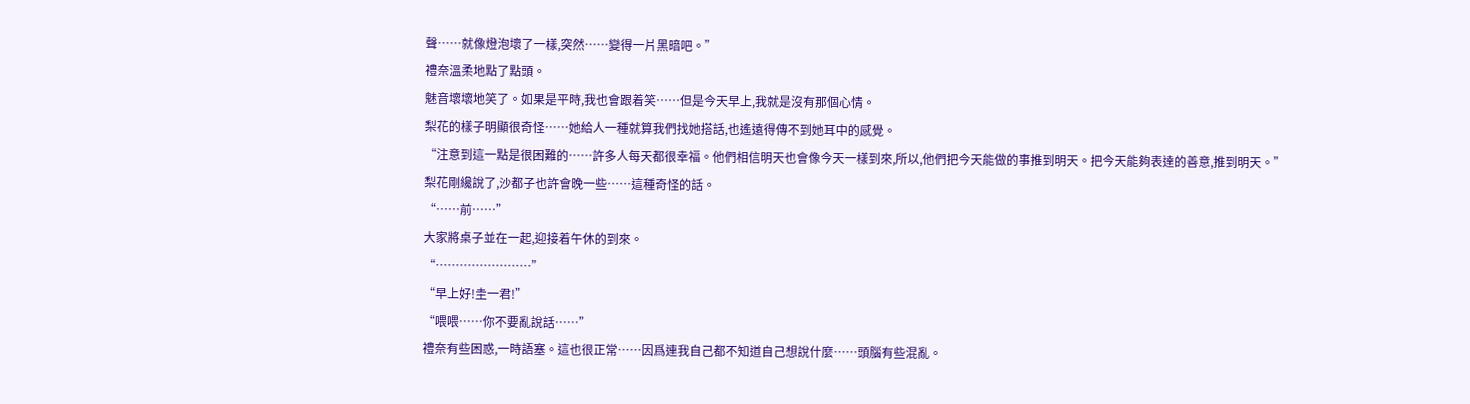聲……就像燈泡壞了一樣,突然……變得一片黑暗吧。”
禮奈溫柔地點了點頭。
魅音壞壞地笑了。如果是平時,我也會跟着笑……但是今天早上,我就是沒有那個心情。
梨花的樣子明顯很奇怪……她給人一種就算我們找她搭話,也遙遠得傳不到她耳中的感覺。
“注意到這一點是很困難的……許多人每天都很幸福。他們相信明天也會像今天一樣到來,所以,他們把今天能做的事推到明天。把今天能夠表達的善意,推到明天。”
梨花剛纔說了,沙都子也許會晚一些……這種奇怪的話。
“……前……”
大家將桌子並在一起,迎接着午休的到來。
“……………………”
“早上好!圭一君!”
“喂喂……你不要亂說話……”
禮奈有些困惑,一時語塞。這也很正常……因爲連我自己都不知道自己想說什麼……頭腦有些混亂。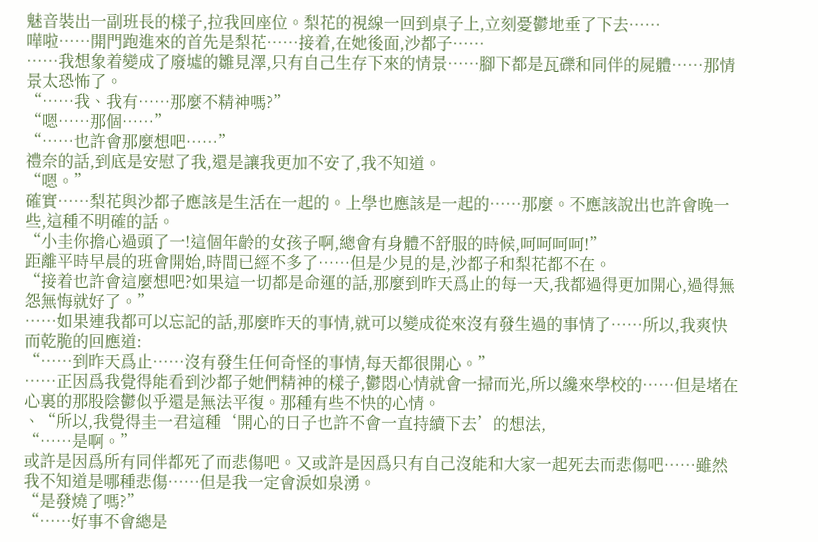魅音裝出一副班長的樣子,拉我回座位。梨花的視線一回到桌子上,立刻憂鬱地垂了下去……
嘩啦……開門跑進來的首先是梨花……接着,在她後面,沙都子……
……我想象着變成了廢墟的雛見澤,只有自己生存下來的情景……腳下都是瓦礫和同伴的屍體……那情景太恐怖了。
“……我、我有……那麼不精神嗎?”
“嗯……那個……”
“……也許會那麼想吧……”
禮奈的話,到底是安慰了我,還是讓我更加不安了,我不知道。
“嗯。”
確實……梨花與沙都子應該是生活在一起的。上學也應該是一起的……那麼。不應該說出也許會晚一些,這種不明確的話。
“小圭你擔心過頭了一!這個年齡的女孩子啊,總會有身體不舒服的時候,呵呵呵呵!”
距離平時早晨的班會開始,時間已經不多了……但是少見的是,沙都子和梨花都不在。
“接着也許會這麼想吧?如果這一切都是命運的話,那麼到昨天爲止的每一天,我都過得更加開心,過得無怨無悔就好了。”
……如果連我都可以忘記的話,那麼昨天的事情,就可以變成從來沒有發生過的事情了……所以,我爽快而乾脆的回應道:
“……到昨天爲止……沒有發生任何奇怪的事情,每天都很開心。”
……正因爲我覺得能看到沙都子她們精神的樣子,鬱悶心情就會一掃而光,所以纔來學校的……但是堵在心裏的那股陰鬱似乎還是無法平復。那種有些不快的心情。
、“所以,我覺得圭一君這種‘開心的日子也許不會一直持續下去’的想法,
“……是啊。”
或許是因爲所有同伴都死了而悲傷吧。又或許是因爲只有自己沒能和大家一起死去而悲傷吧……雖然我不知道是哪種悲傷……但是我一定會淚如泉湧。
“是發燒了嗎?”
“……好事不會總是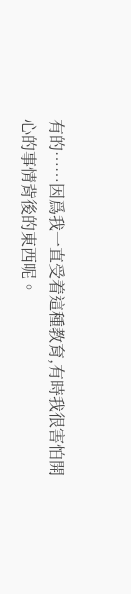有的……因爲我一直受着這種教育,有時我很害怕開心的事情背後的東西呢。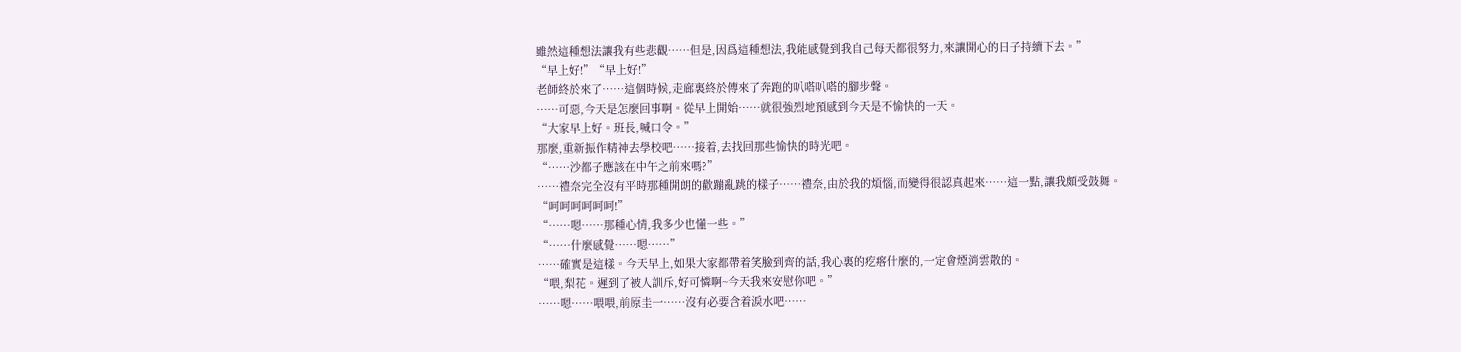雖然這種想法讓我有些悲觀……但是,因爲這種想法,我能感覺到我自己每天都很努力,來讓開心的日子持續下去。”
“早上好!”“早上好!”
老師終於來了……這個時候,走廊裏終於傳來了奔跑的叭嗒叭嗒的腳步聲。
……可惡,今天是怎麼回事啊。從早上開始……就很強烈地預感到今天是不愉快的一天。
“大家早上好。班長,喊口令。”
那麼,重新振作精神去學校吧……接着,去找回那些愉快的時光吧。
“……沙都子應該在中午之前來嗎?”
……禮奈完全沒有平時那種開朗的歡蹦亂跳的樣子……禮奈,由於我的煩惱,而變得很認真起來……這一點,讓我頗受鼓舞。
“呵呵呵呵呵呵!”
“……嗯……那種心情,我多少也懂一些。”
“……什麼感覺……嗯……”
……確實是這樣。今天早上,如果大家都帶着笑臉到齊的話,我心裏的疙瘩什麼的,一定會煙消雲散的。
“喂,梨花。遲到了被人訓斥,好可憐啊~今天我來安慰你吧。”
……嗯……喂喂,前原圭一……沒有必要含着淚水吧……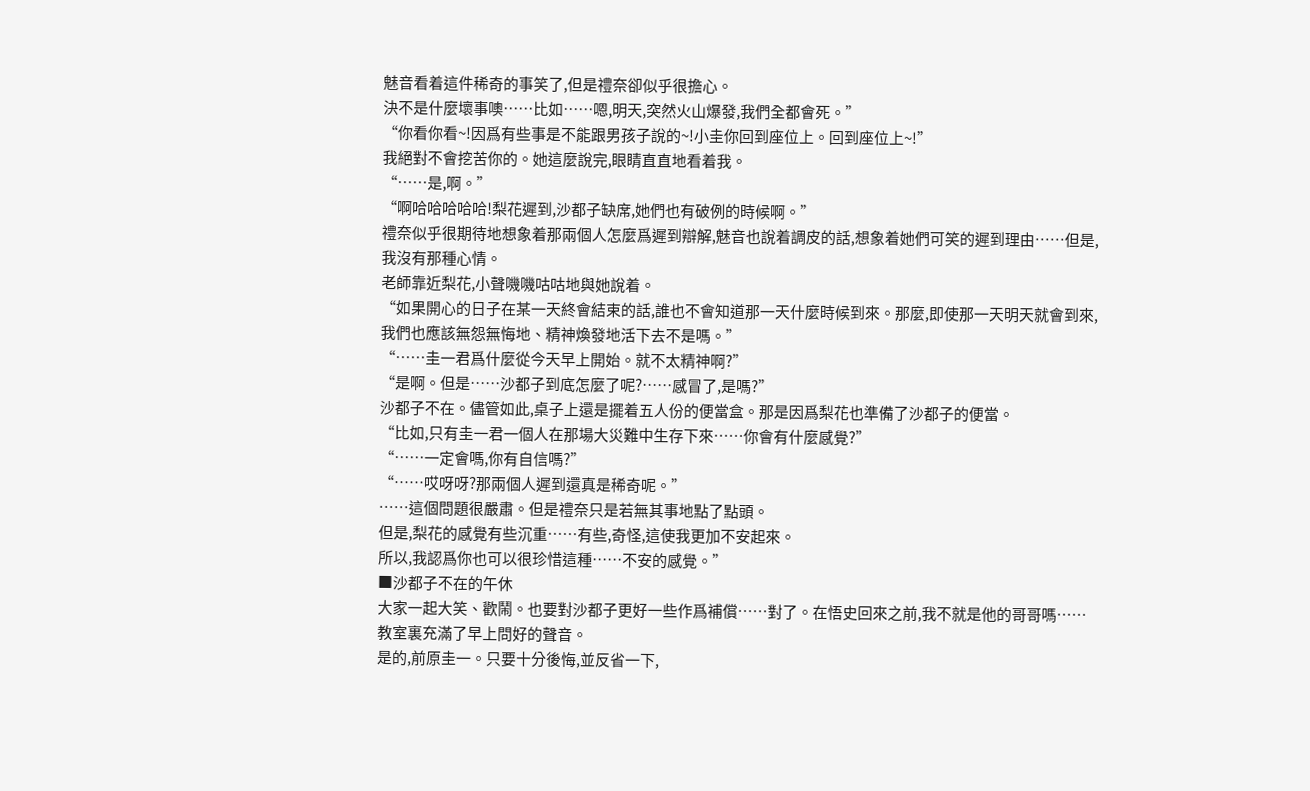魅音看着這件稀奇的事笑了,但是禮奈卻似乎很擔心。
決不是什麼壞事噢……比如……嗯,明天,突然火山爆發,我們全都會死。”
“你看你看~!因爲有些事是不能跟男孩子說的~!小圭你回到座位上。回到座位上~!”
我絕對不會挖苦你的。她這麼說完,眼睛直直地看着我。
“……是,啊。”
“啊哈哈哈哈哈!梨花遲到,沙都子缺席,她們也有破例的時候啊。”
禮奈似乎很期待地想象着那兩個人怎麼爲遲到辯解,魅音也說着調皮的話,想象着她們可笑的遲到理由……但是,我沒有那種心情。
老師靠近梨花,小聲嘰嘰咕咕地與她說着。
“如果開心的日子在某一天終會結束的話,誰也不會知道那一天什麼時候到來。那麼,即使那一天明天就會到來,我們也應該無怨無悔地、精神煥發地活下去不是嗎。”
“……圭一君爲什麼從今天早上開始。就不太精神啊?”
“是啊。但是……沙都子到底怎麼了呢?……感冒了,是嗎?”
沙都子不在。儘管如此,桌子上還是擺着五人份的便當盒。那是因爲梨花也準備了沙都子的便當。
“比如,只有圭一君一個人在那場大災難中生存下來……你會有什麼感覺?”
“……一定會嗎,你有自信嗎?”
“……哎呀呀?那兩個人遲到還真是稀奇呢。”
……這個問題很嚴肅。但是禮奈只是若無其事地點了點頭。
但是,梨花的感覺有些沉重……有些,奇怪,這使我更加不安起來。
所以,我認爲你也可以很珍惜這種……不安的感覺。”
■沙都子不在的午休
大家一起大笑、歡鬧。也要對沙都子更好一些作爲補償……對了。在悟史回來之前,我不就是他的哥哥嗎……
教室裏充滿了早上問好的聲音。
是的,前原圭一。只要十分後悔,並反省一下,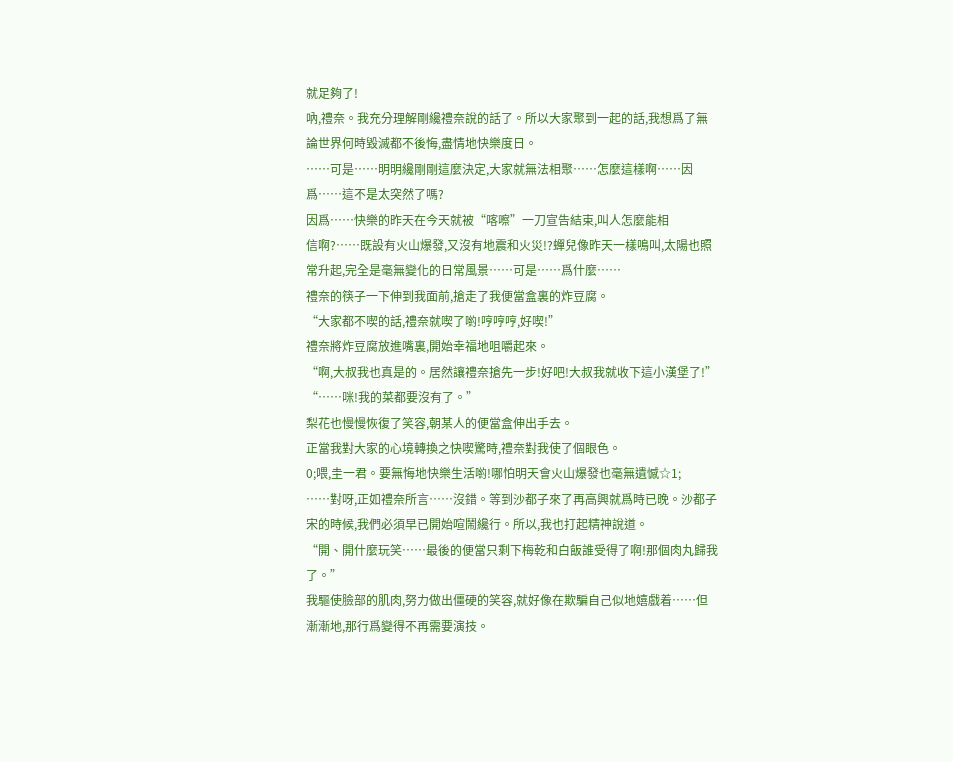就足夠了!
吶,禮奈。我充分理解剛纔禮奈說的話了。所以大家聚到一起的話,我想爲了無論世界何時毀滅都不後悔,盡情地快樂度日。
……可是……明明纔剛剛這麼決定,大家就無法相聚……怎麼這樣啊……因爲……這不是太突然了嗎?
因爲……快樂的昨天在今天就被“喀嚓”一刀宣告結束,叫人怎麼能相
信啊?……既設有火山爆發,又沒有地震和火災!?蟬兒像昨天一樣鳴叫,太陽也照常升起,完全是毫無變化的日常風景……可是……爲什麼……
禮奈的筷子一下伸到我面前,搶走了我便當盒裏的炸豆腐。
“大家都不喫的話,禮奈就喫了喲!哼哼哼,好喫!”
禮奈將炸豆腐放進嘴裏,開始幸福地咀嚼起來。
“啊,大叔我也真是的。居然讓禮奈搶先一步!好吧!大叔我就收下這小漢堡了!”
“……咪!我的菜都要沒有了。”
梨花也慢慢恢復了笑容,朝某人的便當盒伸出手去。
正當我對大家的心境轉換之快喫驚時,禮奈對我使了個眼色。
0;喂,圭一君。要無悔地快樂生活喲!哪怕明天會火山爆發也毫無遺憾☆1;
……對呀,正如禮奈所言……沒錯。等到沙都子來了再高興就爲時已晚。沙都子宋的時候,我們必須早已開始喧鬧纔行。所以,我也打起精神說道。
“開、開什麼玩笑……最後的便當只剩下梅乾和白飯誰受得了啊!那個肉丸歸我了。”
我驅使臉部的肌肉,努力做出僵硬的笑容,就好像在欺騙自己似地嬉戲着……但漸漸地,那行爲變得不再需要演技。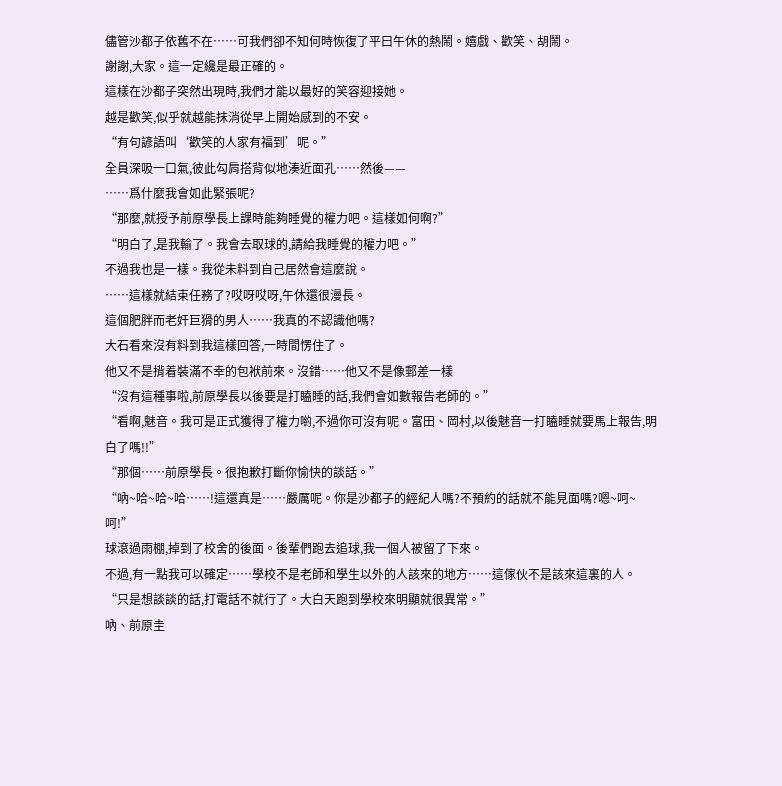儘管沙都子依舊不在……可我們卻不知何時恢復了平曰午休的熱鬧。嬉戲、歡笑、胡鬧。
謝謝,大家。這一定纔是最正確的。
這樣在沙都子突然出現時,我們才能以最好的笑容迎接她。
越是歡笑,似乎就越能抹消從早上開始感到的不安。
“有句諺語叫‘歡笑的人家有福到’呢。”
全員深吸一口氣,彼此勾肩搭背似地湊近面孔……然後——
……爲什麼我會如此緊張呢?
“那麼,就授予前原學長上課時能夠睡覺的權力吧。這樣如何啊?”
“明白了,是我輸了。我會去取球的,請給我睡覺的權力吧。”
不過我也是一樣。我從未料到自己居然會這麼說。
……這樣就結束任務了?哎呀哎呀,午休還很漫長。
這個肥胖而老奸巨猾的男人……我真的不認識他嗎?
大石看來沒有料到我這樣回答,一時間愣住了。
他又不是揹着裝滿不幸的包袱前來。沒錯……他又不是像郵差一樣
“沒有這種事啦,前原學長以後要是打瞌睡的話,我們會如數報告老師的。”
“看啊,魅音。我可是正式獲得了權力喲,不過你可沒有呢。富田、岡村,以後魅音一打瞌睡就要馬上報告,明白了嗎!!”
“那個……前原學長。很抱歉打斷你愉快的談話。”
“吶~哈~哈~哈……!這還真是……嚴厲呢。你是沙都子的經紀人嗎?不預約的話就不能見面嗎?嗯~呵~呵!”
球滾過雨棚,掉到了校舍的後面。後輩們跑去追球,我一個人被留了下來。
不過,有一點我可以確定……學校不是老師和學生以外的人該來的地方……這傢伙不是該來這裏的人。
“只是想談談的話,打電話不就行了。大白天跑到學校來明顯就很異常。”
吶、前原圭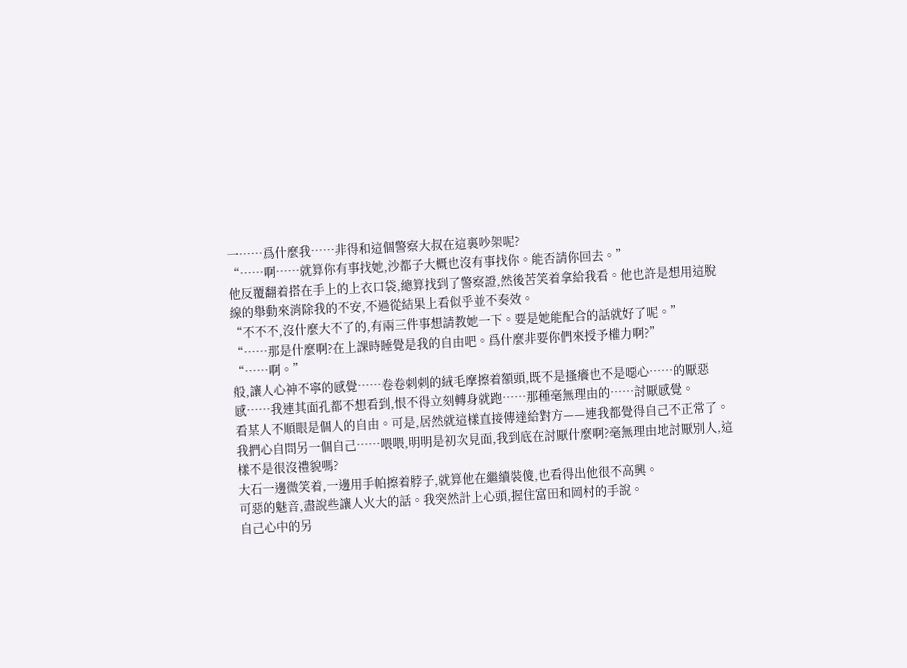一……爲什麼我……非得和這個警察大叔在這裏吵架呢?
“……啊……就算你有事找她,沙都子大概也沒有事找你。能否請你回去。”
他反覆翻着搭在手上的上衣口袋,總算找到了警察證,然後苦笑着拿給我看。他也許是想用這脫線的舉動來消除我的不安,不過從結果上看似乎並不奏效。
“不不不,沒什麼大不了的,有兩三件事想請教她一下。要是她能配合的話就好了呢。”
“……那是什麼啊?在上課時睡覺是我的自由吧。爲什麼非要你們來授予權力啊?”
“……啊。”
般,讓人心神不寧的感覺……卷卷刺刺的絨毛摩擦着額頭,既不是搔癢也不是噁心……的厭惡感……我連其面孔都不想看到,恨不得立刻轉身就跑……那種毫無理由的……討厭感覺。
看某人不順眼是個人的自由。可是,居然就這樣直接傳達給對方——連我都覺得自己不正常了。
我捫心自問另一個自己……喂喂,明明是初次見面,我到底在討厭什麼啊?毫無理由地討厭別人,這樣不是很沒禮貌嗎?
大石一邊微笑着,一邊用手帕擦着脖子,就算他在繼續裝傻,也看得出他很不高興。
可惡的魅音,盡說些讓人火大的話。我突然計上心頭,握住富田和岡村的手說。
自己心中的另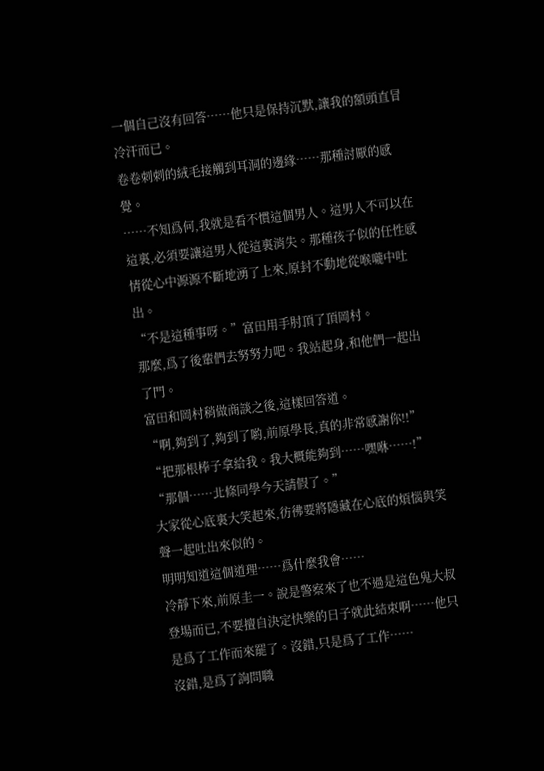一個自己沒有回答……他只是保持沉默,讓我的額頭直冒冷汗而已。
卷卷刺刺的絨毛接觸到耳洞的邊緣……那種討厭的感覺。
……不知爲何,我就是看不慣這個男人。這男人不可以在這裏,必須要讓這男人從這裏消失。那種孩子似的任性感情從心中源源不斷地湧了上來,原封不動地從喉嚨中吐出。
“不是這種事呀。”富田用手肘頂了頂岡村。
那麼,爲了後輩們去努努力吧。我站起身,和他們一起出了門。
富田和岡村稍做商談之後,這樣回答道。
“啊,夠到了,夠到了喲,前原學長,真的非常感謝你!!”
“把那根棒子拿給我。我大概能夠到……嘿咻……!”
“那個……北條同學今天請假了。”
大家從心底裏大笑起來,彷彿要將隱藏在心底的煩惱與笑聲一起吐出來似的。
明明知道這個道理……爲什麼我會……
冷靜下來,前原圭一。說是警察來了也不過是這色鬼大叔登場而已,不要擅自決定快樂的日子就此結束啊……他只是爲了工作而來罷了。沒錯,只是爲了工作……
沒錯,是爲了詢問職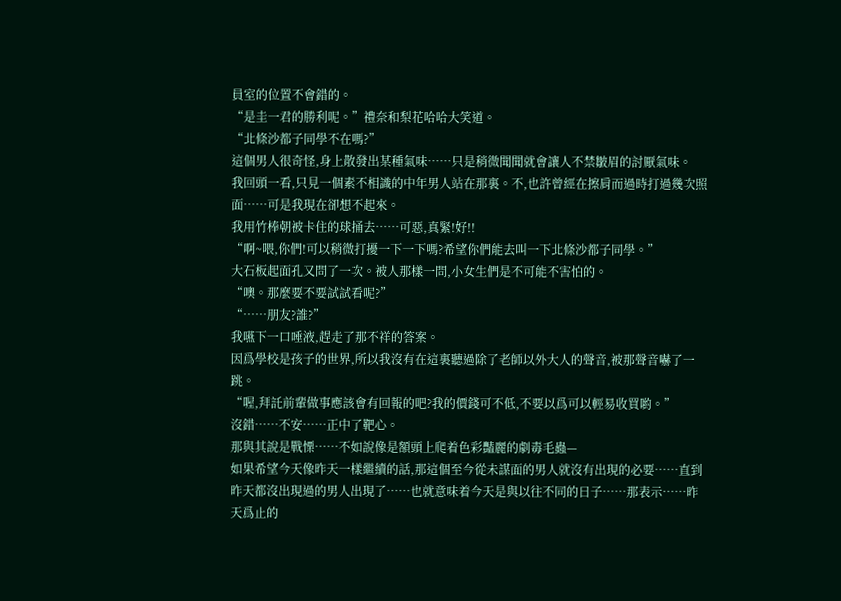員室的位置不會錯的。
“是圭一君的勝利呢。”禮奈和梨花哈哈大笑道。
“北條沙都子同學不在嗎?”
這個男人很奇怪,身上散發出某種氣味……只是稍微聞聞就會讓人不禁皺眉的討厭氣味。
我回頭一看,只見一個素不相識的中年男人站在那裏。不,也許曾經在擦肩而過時打過幾次照面……可是我現在卻想不起來。
我用竹棒朝被卡住的球捅去……可惡,真緊!好!!
“啊~喂,你們!可以稍微打擾一下一下嗎?希望你們能去叫一下北條沙都子同學。”
大石板起面孔又問了一次。被人那樣一問,小女生們是不可能不害怕的。
“噢。那麼要不要試試看呢?”
“……朋友?誰?”
我嚥下一口唾液,趕走了那不祥的答案。
因爲學校是孩子的世界,所以我沒有在這裏聽過除了老師以外大人的聲音,被那聲音嚇了一跳。
“喔,拜託前輩做事應該會有回報的吧?我的價錢可不低,不要以爲可以輕易收買喲。”
沒錯……不安……正中了靶心。
那與其說是戰慄……不如說像是額頭上爬着色彩豔麗的劇毒毛蟲—
如果希望今天像昨天一樣繼續的話,那這個至今從未謀面的男人就沒有出現的必要……直到昨天都沒出現過的男人出現了……也就意味着今天是與以往不同的日子……那表示……昨天爲止的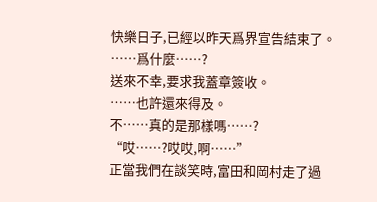快樂日子,已經以昨天爲界宣告結束了。
……爲什麼……?
送來不幸,要求我蓋章簽收。
……也許還來得及。
不……真的是那樣嗎……?
“哎……?哎哎,啊……”
正當我們在談笑時,富田和岡村走了過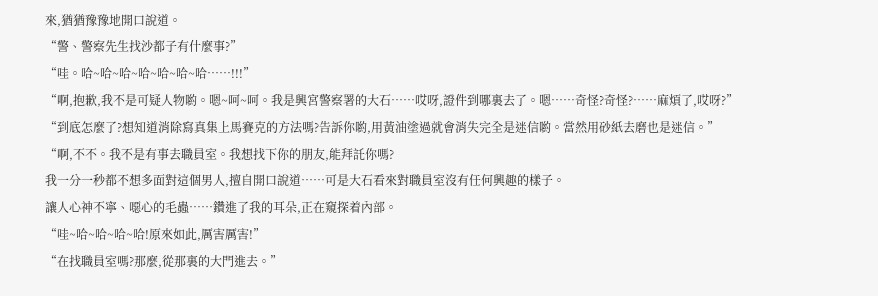來,猶猶豫豫地開口說道。
“警、警察先生找沙都子有什麼事?”
“哇。哈~哈~哈~哈~哈~哈~哈……!!!”
“啊,抱歉,我不是可疑人物喲。嗯~呵~呵。我是興宮警察署的大石……哎呀,證件到哪裏去了。嗯……奇怪?奇怪?……麻煩了,哎呀?”
“到底怎麼了?想知道消除寫真集上馬賽克的方法嗎?告訴你喲,用黃油塗過就會消失完全是迷信喲。當然用砂紙去磨也是迷信。”
“啊,不不。我不是有事去職員室。我想找下你的朋友,能拜託你嗎?
我一分一秒都不想多面對這個男人,擅自開口說道……可是大石看來對職員室沒有任何興趣的樣子。
讓人心神不寧、噁心的毛蟲……鑽進了我的耳朵,正在窺探着內部。
“哇~哈~哈~哈~哈!原來如此,厲害厲害!”
“在找職員室嗎?那麼,從那裏的大門進去。”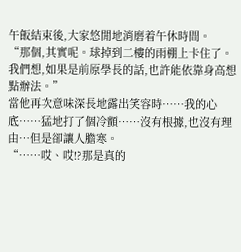午飯結束後,大家悠閒地消磨着午休時間。
“那個,其實呢。球掉到二樓的雨棚上卡住了。我們想,如果是前原學長的話,也許能依靠身高想點辦法。”
當他再次意味深長地露出笑容時……我的心底……猛地打了個冷顫……沒有根據,也沒有理由…但是卻讓人膽寒。
“……哎、哎!?那是真的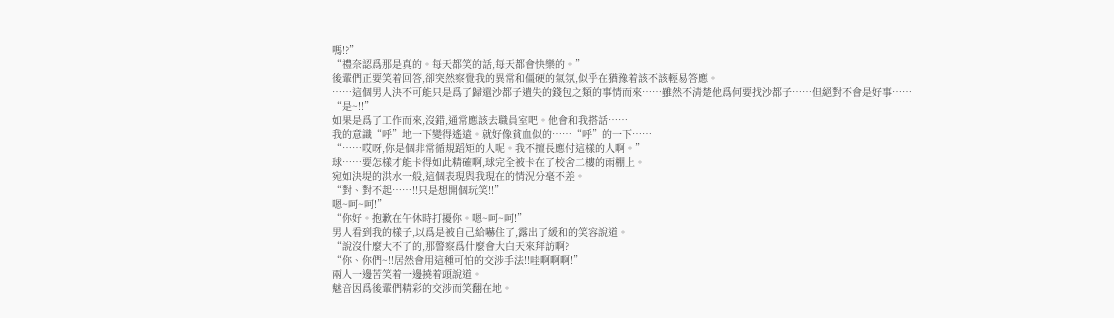嗎!?”
“禮奈認爲那是真的。每天都笑的話,每天都會快樂的。”
後輩們正要笑着回答,卻突然察覺我的異常和僵硬的氣氛,似乎在猶豫着該不該輕易答應。
……這個男人決不可能只是爲了歸還沙都子遺失的錢包之類的事情而來……雖然不清楚他爲何要找沙都子……但絕對不會是好事……
“是~!!”
如果是爲了工作而來,沒錯,通常應該去職員室吧。他會和我搭話……
我的意識“呼”地一下變得遙遠。就好像貧血似的……“呼”的一下……
“……哎呀,你是個非常循規蹈矩的人呢。我不擅長應付這樣的人啊。”
球……要怎樣才能卡得如此精確啊,球完全被卡在了校舍二樓的雨棚上。
宛如決堤的洪水一般,這個表現與我現在的情況分毫不差。
“對、對不起……!!只是想開個玩笑!!”
嗯~呵~呵!”
“你好。抱歉在午休時打擾你。嗯~呵~呵!”
男人看到我的樣子,以爲是被自己給嚇住了,露出了緩和的笑容說道。
“說沒什麼大不了的,那警察爲什麼會大白天來拜訪啊?
“你、你們~!!居然會用這種可怕的交涉手法!!哇啊啊啊!”
兩人一邊苦笑着一邊撓着頭說道。
魅音因爲後輩們精彩的交涉而笑翻在地。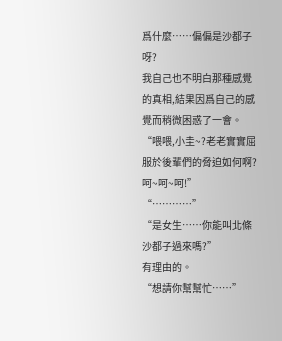爲什麼……偏偏是沙都子呀?
我自己也不明白那種感覺的真相,結果因爲自己的感覺而稍微困惑了一會。
“喂喂,小圭~?老老實實屈服於後輩們的脅迫如何啊?呵~呵~呵!”
“…………”
“是女生……你能叫北條沙都子過來嗎?”
有理由的。
“想請你幫幫忙……”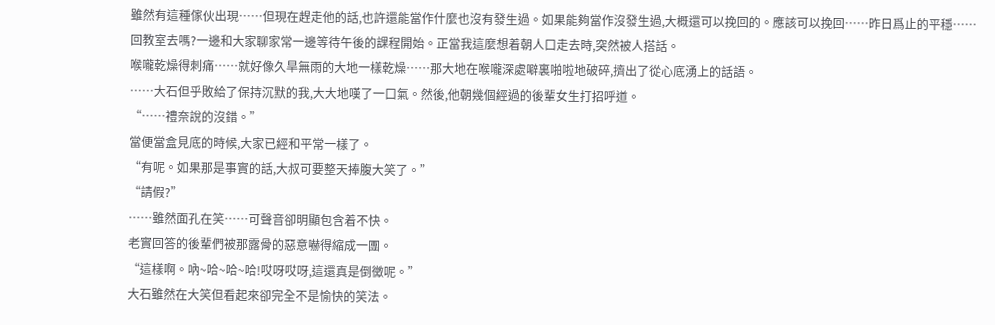雖然有這種傢伙出現……但現在趕走他的話,也許還能當作什麼也沒有發生過。如果能夠當作沒發生過,大概還可以挽回的。應該可以挽回……昨日爲止的平穩……
回教室去嗎?一邊和大家聊家常一邊等待午後的課程開始。正當我這麼想着朝人口走去時,突然被人搭話。
喉嚨乾燥得刺痛……就好像久旱無雨的大地一樣乾燥……那大地在喉嚨深處噼裏啪啦地破碎,擠出了從心底湧上的話語。
……大石但乎敗給了保持沉默的我,大大地嘆了一口氣。然後,他朝幾個經過的後輩女生打招呼道。
“……禮奈說的沒錯。”
當便當盒見底的時候,大家已經和平常一樣了。
“有呢。如果那是事實的話,大叔可要整天捧腹大笑了。”
“請假?”
……雖然面孔在笑……可聲音卻明顯包含着不快。
老實回答的後輩們被那露骨的惡意嚇得縮成一團。
“這樣啊。吶~哈~哈~哈!哎呀哎呀,這還真是倒黴呢。”
大石雖然在大笑但看起來卻完全不是愉快的笑法。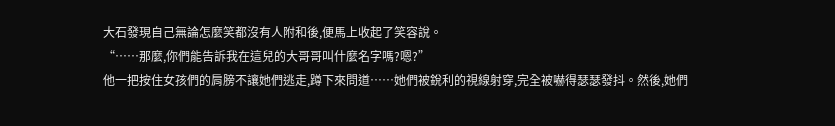大石發現自己無論怎麼笑都沒有人附和後,便馬上收起了笑容說。
“……那麼,你們能告訴我在這兒的大哥哥叫什麼名字嗎?嗯?”
他一把按住女孩們的肩膀不讓她們逃走,蹲下來問道……她們被銳利的視線射穿,完全被嚇得瑟瑟發抖。然後,她們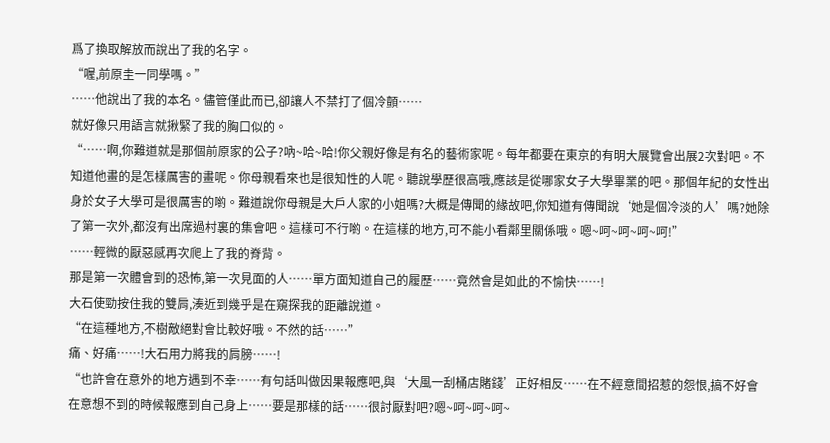爲了換取解放而說出了我的名字。
“喔,前原圭一同學嗎。”
……他說出了我的本名。儘管僅此而已,卻讓人不禁打了個冷顫……
就好像只用語言就揪緊了我的胸口似的。
“……啊,你難道就是那個前原家的公子?吶~哈~哈!你父親好像是有名的藝術家呢。每年都要在東京的有明大展覽會出展2次對吧。不知道他畫的是怎樣厲害的畫呢。你母親看來也是很知性的人呢。聽說學歷很高哦,應該是從哪家女子大學畢業的吧。那個年紀的女性出身於女子大學可是很厲害的喲。難道說你母親是大戶人家的小姐嗎?大概是傳聞的緣故吧,你知道有傳聞說‘她是個冷淡的人’嗎?她除了第一次外,都沒有出席過村裏的集會吧。這樣可不行喲。在這樣的地方,可不能小看鄰里關係哦。嗯~呵~呵~呵~呵!”
……輕微的厭惡感再次爬上了我的脊背。
那是第一次體會到的恐怖,第一次見面的人……單方面知道自己的履歷……竟然會是如此的不愉快……!
大石使勁按住我的雙肩,湊近到幾乎是在窺探我的距離說道。
“在這種地方,不樹敵絕對會比較好哦。不然的話……”
痛、好痛……!大石用力將我的肩膀……!
“也許會在意外的地方遇到不幸……有句話叫做因果報應吧,與‘大風一刮桶店賭錢’正好相反……在不經意間招惹的怨恨,搞不好會在意想不到的時候報應到自己身上……要是那樣的話……很討厭對吧?嗯~呵~呵~呵~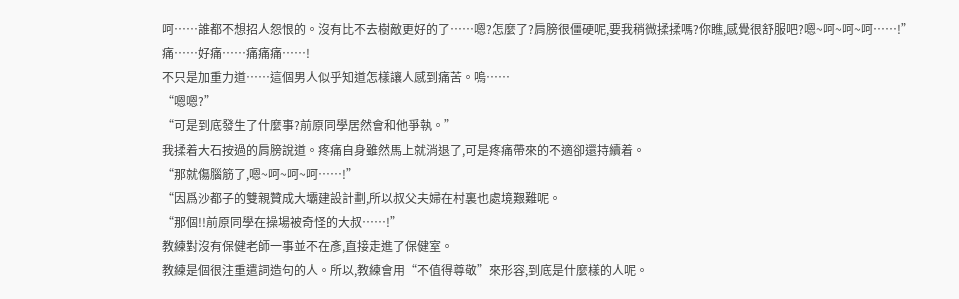呵……誰都不想招人怨恨的。沒有比不去樹敵更好的了……嗯?怎麼了?肩膀很僵硬呢,要我稍微揉揉嗎?你瞧,感覺很舒服吧?嗯~呵~呵~呵……!”
痛……好痛……痛痛痛……!
不只是加重力道……這個男人似乎知道怎樣讓人感到痛苦。嗚……
“嗯嗯?”
“可是到底發生了什麼事?前原同學居然會和他爭執。”
我揉着大石按過的肩膀說道。疼痛自身雖然馬上就消退了,可是疼痛帶來的不適卻還持續着。
“那就傷腦筋了,嗯~呵~呵~呵……!”
“因爲沙都子的雙親贊成大壩建設計劃,所以叔父夫婦在村裏也處境艱難呢。
“那個!!前原同學在操場被奇怪的大叔……!”
教練對沒有保健老師一事並不在彥,直接走進了保健室。
教練是個很注重遣詞造句的人。所以,教練會用“不值得尊敬”來形容,到底是什麼樣的人呢。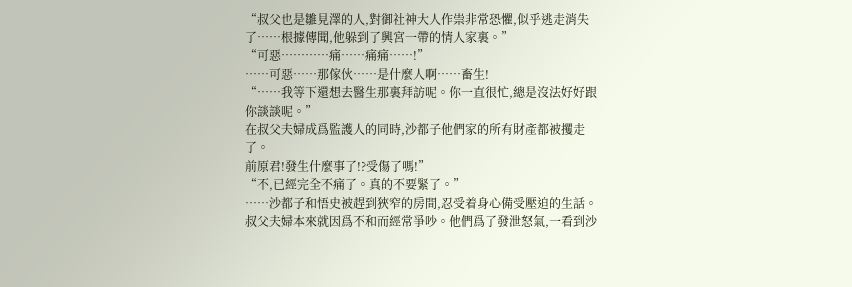“叔父也是雛見澤的人,對御社神大人作祟非常恐懼,似乎逃走消失了……根據傳聞,他躲到了興宮一帶的情人家裏。”
“可惡…………痛……痛痛……!”
……可惡……那傢伙……是什麼人啊……畜生!
“……我等下還想去醫生那裏拜訪呢。你一直很忙,總是沒法好好跟你談談呢。”
在叔父夫婦成爲監護人的同時,沙都子他們家的所有財產都被攫走了。
前原君!發生什麼事了!?受傷了嗎!”
“不,已經完全不痛了。真的不要緊了。”
……沙都子和悟史被趕到狹窄的房間,忍受着身心備受壓迫的生話。叔父夫婦本來就因爲不和而經常爭吵。他們爲了發泄怒氣,一看到沙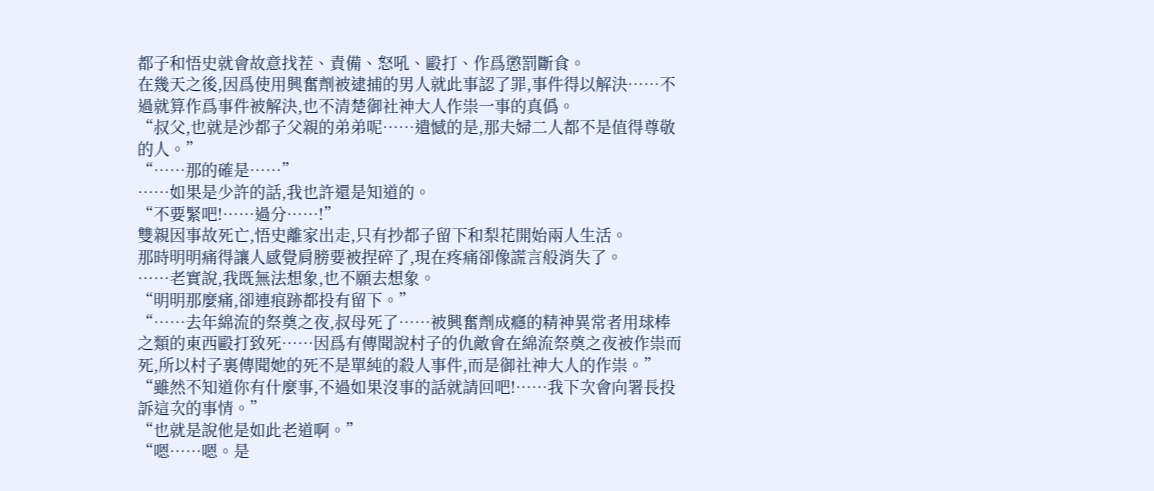都子和悟史就會故意找茬、責備、怒吼、毆打、作爲懲罰斷食。
在幾天之後,因爲使用興奮劑被逮捕的男人就此事認了罪,事件得以解決……不過就算作爲事件被解決,也不清楚御社神大人作祟一事的真僞。
“叔父,也就是沙都子父親的弟弟呢……遺憾的是,那夫婦二人都不是值得尊敬的人。”
“……那的確是……”
……如果是少許的話,我也許還是知道的。
“不要緊吧!……過分……!”
雙親因事故死亡,悟史離家出走,只有抄都子留下和梨花開始兩人生活。
那時明明痛得讓人感覺肩膀要被捏碎了,現在疼痛卻像謊言般消失了。
……老實說,我既無法想象,也不願去想象。
“明明那麼痛,卻連痕跡都投有留下。”
“……去年綿流的祭奠之夜,叔母死了……被興奮劑成癮的精神異常者用球棒之類的東西毆打致死……因爲有傳聞說村子的仇敵會在綿流祭奠之夜被作祟而死,所以村子裏傳聞她的死不是單純的殺人事件,而是御社神大人的作祟。”
“雖然不知道你有什麼事,不過如果沒事的話就請回吧!……我下次會向署長投訴這次的事情。”
“也就是說他是如此老道啊。”
“嗯……嗯。是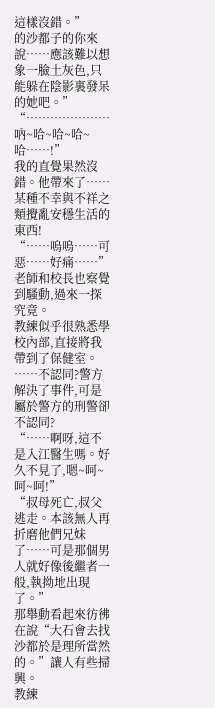這樣沒錯。”
的沙都子的你來說……應該難以想象一臉土灰色,只能躲在陰影裏發呆的她吧。”
“…………………吶~哈~哈~哈~哈……!”
我的直覺果然沒錯。他帶來了……某種不幸與不祥之類攪亂安穩生活的東西!
“……嗚嗚……可惡……好痛……”
老師和校長也察覺到騷動,過來一探究竟。
教練似乎很熟悉學校內部,直接將我帶到了保健室。
……不認同?警方解決了事件,可是屬於警方的刑警卻不認同?
“……啊呀,這不是入江醫生嗎。好久不見了,嗯~呵~呵~呵!”
“叔母死亡,叔父逃走。本該無人再折磨他們兄妹了……可是那個男人就好像後繼者一般,執拗地出現了。”
那舉動看起來彷彿在說“大石會去找沙都於是理所當然的。”讓人有些掃興。
教練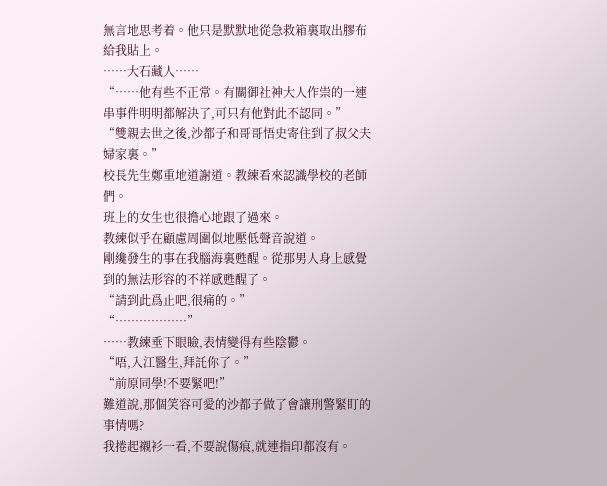無言地思考着。他只是默默地從急救箱裏取出膠布給我貼上。
……大石藏人……
“……他有些不正常。有關御社神大人作祟的一連串事件明明都解決了,可只有他對此不認同。”
“雙親去世之後,沙都子和哥哥悟史寄住到了叔父夫婦家裏。”
校長先生鄭重地道謝道。教練看來認識學校的老師們。
班上的女生也很擔心地跟了過來。
教練似乎在顧慮周圍似地壓低聲音說道。
剛纔發生的事在我腦海裏甦醒。從那男人身上感覺到的無法形容的不祥感甦醒了。
“請到此爲止吧,很痛的。”
“………………”
……教練垂下眼瞼,表情變得有些陰鬱。
“唔,入江醫生,拜託你了。”
“前原同學!不要緊吧!”
難道說,那個笑容可愛的沙都子做了會讓刑警緊盯的事情嗎?
我捲起襯衫一看,不要說傷痕,就連指印都沒有。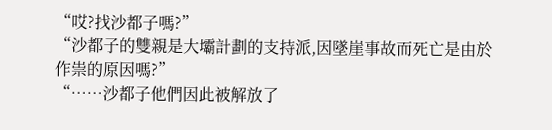“哎?找沙都子嗎?”
“沙都子的雙親是大壩計劃的支持派,因墜崖事故而死亡是由於作祟的原因嗎?”
“……沙都子他們因此被解放了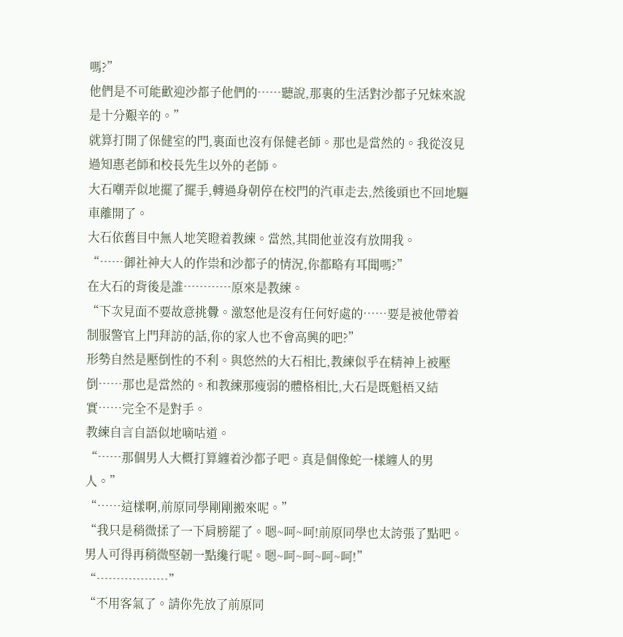嗎?”
他們是不可能歡迎沙都子他們的……聽說,那裏的生活對沙都子兄妹來說是十分艱辛的。”
就算打開了保健室的門,裏面也沒有保健老師。那也是當然的。我從沒見過知惠老師和校長先生以外的老師。
大石嘲弄似地擺了擺手,轉過身朝停在校門的汽車走去,然後頭也不回地驅車離開了。
大石依舊目中無人地笑瞪着教練。當然,其間他並沒有放開我。
“……御社神大人的作祟和沙都子的情況,你都略有耳聞嗎?”
在大石的背後是誰…………原來是教練。
“下次見面不要故意挑釁。激怒他是沒有任何好處的……要是被他帶着制服警官上門拜訪的話,你的家人也不會高興的吧?”
形勢自然是壓倒性的不利。與悠然的大石相比,教練似乎在精神上被壓倒……那也是當然的。和教練那瘦弱的體格相比,大石是既魁梧又結實……完全不是對手。
教練自言自語似地嘀咕道。
“……那個男人大概打算纏着沙都子吧。真是個像蛇一樣纏人的男人。”
“……這樣啊,前原同學剛剛搬來呢。”
“我只是稍微揉了一下肩膀罷了。嗯~呵~呵!前原同學也太誇張了點吧。男人可得再稍微堅韌一點纔行呢。嗯~呵~呵~呵~呵!”
“………………”
“不用客氣了。請你先放了前原同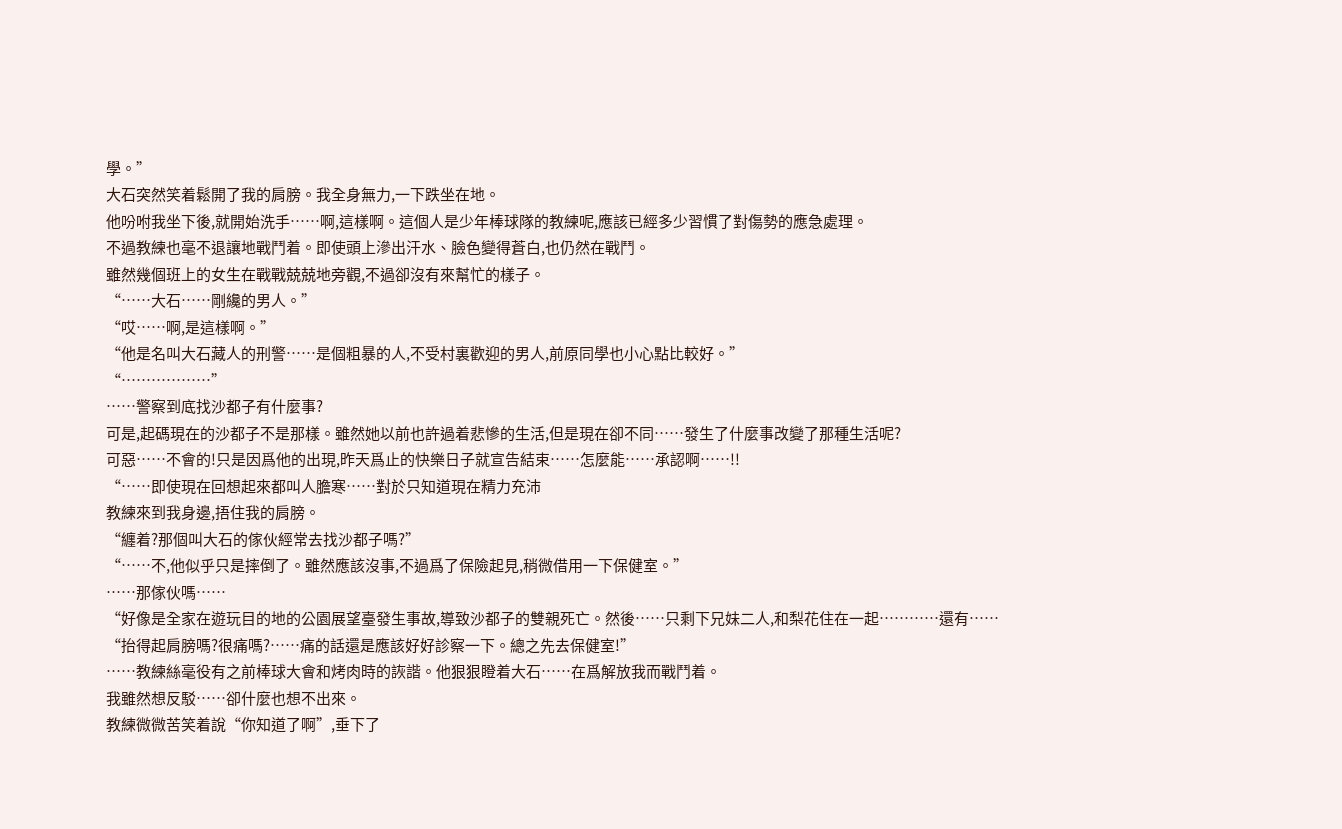學。”
大石突然笑着鬆開了我的肩膀。我全身無力,一下跌坐在地。
他吩咐我坐下後,就開始洗手……啊,這樣啊。這個人是少年棒球隊的教練呢,應該已經多少習慣了對傷勢的應急處理。
不過教練也毫不退讓地戰鬥着。即使頭上滲出汗水、臉色變得蒼白,也仍然在戰鬥。
雖然幾個班上的女生在戰戰兢兢地旁觀,不過卻沒有來幫忙的樣子。
“……大石……剛纔的男人。”
“哎……啊,是這樣啊。”
“他是名叫大石藏人的刑警……是個粗暴的人,不受村裏歡迎的男人,前原同學也小心點比較好。”
“………………”
……警察到底找沙都子有什麼事?
可是,起碼現在的沙都子不是那樣。雖然她以前也許過着悲慘的生活,但是現在卻不同……發生了什麼事改變了那種生活呢?
可惡……不會的!只是因爲他的出現,昨天爲止的快樂日子就宣告結束……怎麼能……承認啊……!!
“……即使現在回想起來都叫人膽寒……對於只知道現在精力充沛
教練來到我身邊,捂住我的肩膀。
“纏着?那個叫大石的傢伙經常去找沙都子嗎?”
“……不,他似乎只是摔倒了。雖然應該沒事,不過爲了保險起見,稍微借用一下保健室。”
……那傢伙嗎……
“好像是全家在遊玩目的地的公園展望臺發生事故,導致沙都子的雙親死亡。然後……只剩下兄妹二人,和梨花住在一起…………還有……
“抬得起肩膀嗎?很痛嗎?……痛的話還是應該好好診察一下。總之先去保健室!”
……教練絲毫役有之前棒球大會和烤肉時的詼諧。他狠狠瞪着大石……在爲解放我而戰鬥着。
我雖然想反駁……卻什麼也想不出來。
教練微微苦笑着說“你知道了啊”,垂下了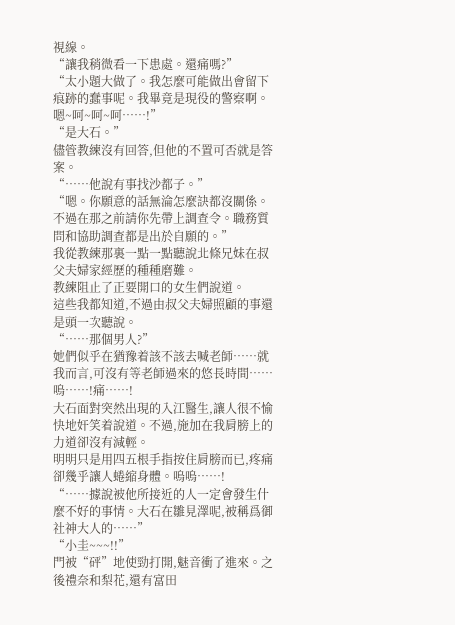視線。
“讓我稍微看一下患處。還痛嗎?”
“太小題大做了。我怎麼可能做出會留下痕跡的蠢事呢。我畢竟是現役的警察啊。嗯~呵~呵~呵……!”
“是大石。”
儘管教練沒有回答,但他的不置可否就是答案。
“……他說有事找沙都子。”
“嗯。你願意的話無淪怎麼訣都沒關係。不過在那之前請你先帶上調查令。職務質問和協助調查都是出於自願的。”
我從教練那裏一點一點聽說北條兄妹在叔父夫婦家經歷的種種磨難。
教練阻止了正要開口的女生們說道。
這些我都知道,不過由叔父夫婦照顧的事還是頭一次聽說。
“……那個男人?”
她們似乎在猶豫着該不該去喊老師……就我而言,可沒有等老師過來的悠長時間……嗚……!痛……!
大石面對突然出現的入江醫生,讓人很不愉快地奸笑着說道。不過,施加在我肩膀上的力道卻沒有減輕。
明明只是用四五根手指按住肩膀而已,疼痛卻幾乎讓人蜷縮身體。嗚嗚……!
“……據說被他所接近的人一定會發生什麼不好的事情。大石在雛見澤呢,被稱爲御社神大人的……”
“小圭~~~!!”
門被“砰”地使勁打開,魅音衝了進來。之後禮奈和梨花,還有富田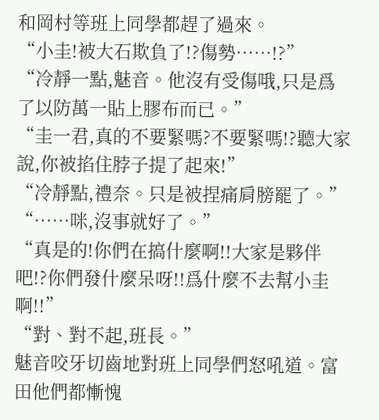和岡村等班上同學都趕了過來。
“小圭!被大石欺負了!?傷勢……!?”
“冷靜一點,魅音。他沒有受傷哦,只是爲了以防萬一貼上膠布而已。”
“圭一君,真的不要緊嗎?不要緊嗎!?聽大家說,你被掐住脖子提了起來!”
“冷靜點,禮奈。只是被捏痛肩膀罷了。”
“……咪,沒事就好了。”
“真是的!你們在搞什麼啊!!大家是夥伴吧!?你們發什麼呆呀!!爲什麼不去幫小圭啊!!”
“對、對不起,班長。”
魅音咬牙切齒地對班上同學們怒吼道。富田他們都慚愧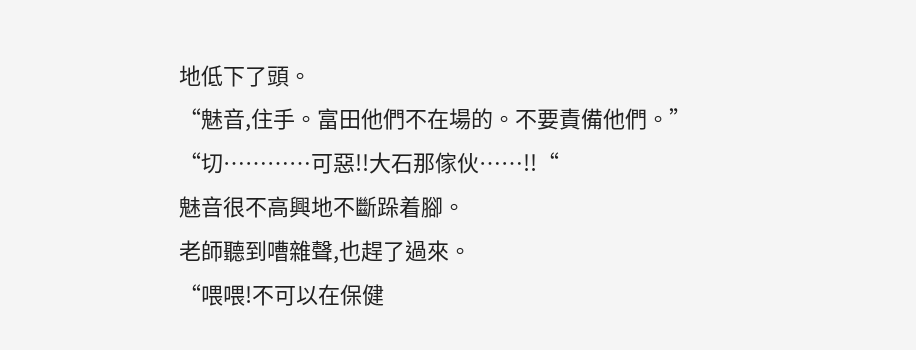地低下了頭。
“魅音,住手。富田他們不在場的。不要責備他們。”
“切…………可惡!!大石那傢伙……!!“
魅音很不高興地不斷跺着腳。
老師聽到嘈雜聲,也趕了過來。
“喂喂!不可以在保健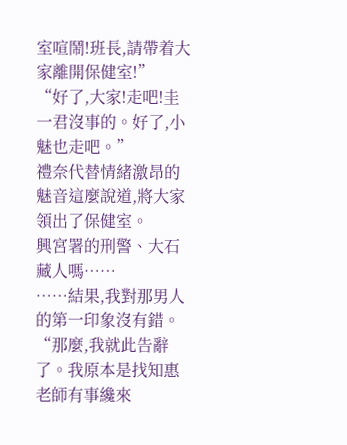室喧鬧!班長,請帶着大家離開保健室!”
“好了,大家!走吧!圭一君沒事的。好了,小魅也走吧。”
禮奈代替情緒激昂的魅音這麼說道,將大家領出了保健室。
興宮署的刑警、大石藏人嗎……
……結果,我對那男人的第一印象沒有錯。
“那麼,我就此告辭了。我原本是找知惠老師有事纔來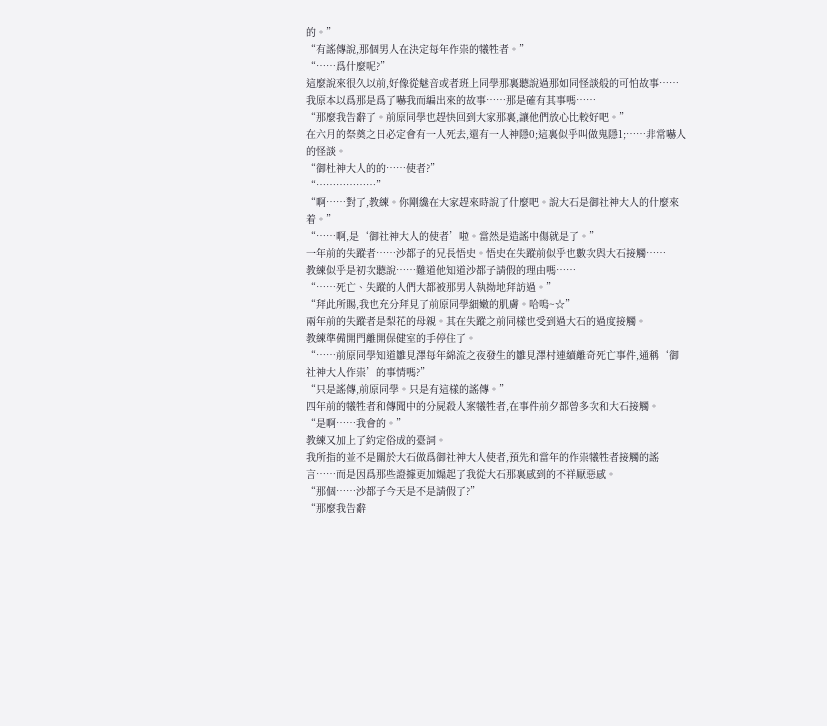的。”
“有謠傳說,那個男人在決定每年作祟的犧牲者。”
“……爲什麼呢?”
這麼說來很久以前,好像從魅音或者班上同學那裏聽說過那如同怪談般的可怕故事……
我原本以爲那是爲了嚇我而編出來的故事……那是確有其事嗎……
“那麼我告辭了。前原同學也趕快回到大家那裏,讓他們放心比較好吧。”
在六月的祭奠之日必定會有一人死去,還有一人神隱0;這裏似乎叫做鬼隱1;……非常嚇人的怪談。
“御杜神大人的的……使者?”
“………………”
“啊……對了,教練。你剛纔在大家趕來時說了什麼吧。說大石是御社神大人的什麼來着。”
“……啊,是‘御社神大人的使者’啦。當然是造謠中傷就是了。”
一年前的失蹤者……沙都子的兄長悟史。悟史在失蹤前似乎也數次與大石接觸……
教練似乎是初次聽說……難道他知道沙都子請假的理由嗎……
“……死亡、失蹤的人們大都被那男人執拗地拜訪過。”
“拜此所賜,我也充分拜見了前原同學細嫩的肌膚。哈嗚~☆”
兩年前的失蹤者是梨花的母親。其在失蹤之前同樣也受到過大石的過度接觸。
教練準備開門離開保健室的手停住了。
“……前原同學知道雛見澤每年綿流之夜發生的雛見澤村連續離奇死亡事件,通稱‘御社神大人作祟’的事情嗎?”
“只是謠傳,前原同學。只是有這樣的謠傳。”
四年前的犧牲者和傳聞中的分屍殺人案犧牲者,在事件前夕都曾多次和大石接觸。
“是啊……我會的。”
教練又加上了約定俗成的臺詞。
我所指的並不是關於大石做爲御社神大人使者,預先和當年的作祟犧牲者接觸的謠言……而是因爲那些證據更加煽起了我從大石那裏感到的不祥厭惡感。
“那個……沙都子今天是不是請假了?”
“那麼我告辭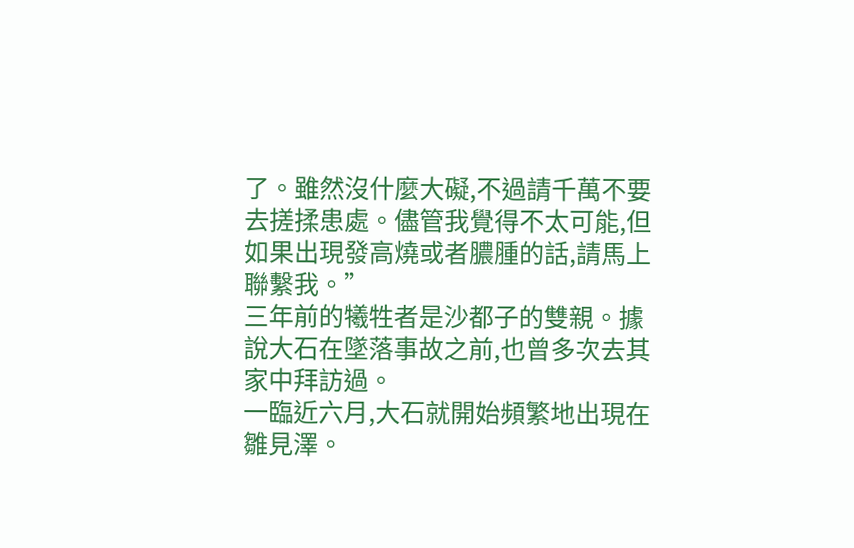了。雖然沒什麼大礙,不過請千萬不要去搓揉患處。儘管我覺得不太可能,但如果出現發高燒或者膿腫的話,請馬上聯繫我。”
三年前的犧牲者是沙都子的雙親。據說大石在墜落事故之前,也曾多次去其家中拜訪過。
一臨近六月,大石就開始頻繁地出現在雛見澤。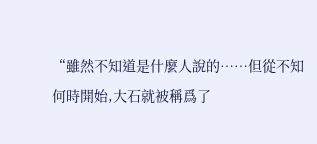“雖然不知道是什麼人說的……但從不知何時開始,大石就被稱爲了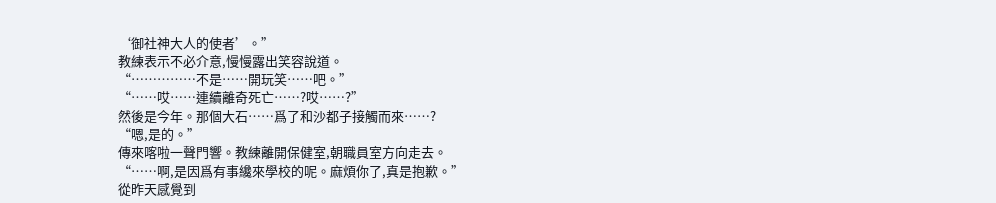‘御社神大人的使者’。”
教練表示不必介意,慢慢露出笑容說道。
“……………不是……開玩笑……吧。”
“……哎……連續離奇死亡……?哎……?”
然後是今年。那個大石……爲了和沙都子接觸而來……?
“嗯,是的。”
傳來喀啦一聲門響。教練離開保健室,朝職員室方向走去。
“……啊,是因爲有事纔來學校的呢。麻煩你了,真是抱歉。”
從昨天感覺到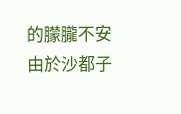的朦朧不安由於沙都子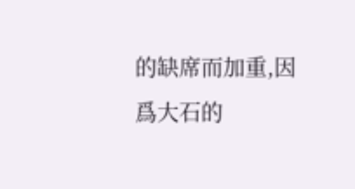的缺席而加重,因爲大石的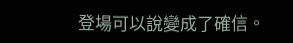登場可以說變成了確信。